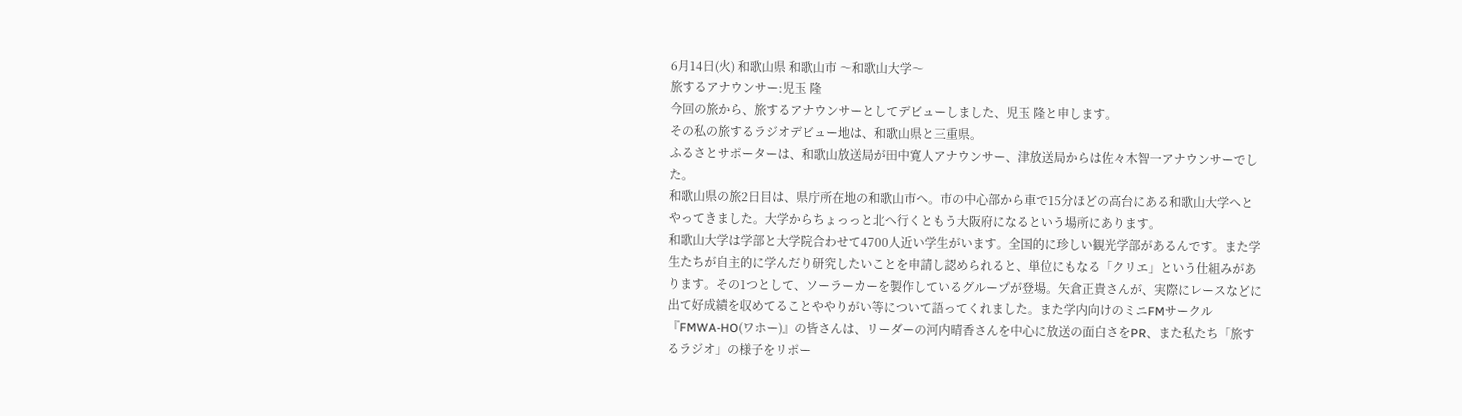6月14日(火) 和歌山県 和歌山市 〜和歌山大学〜
旅するアナウンサー:児玉 隆
今回の旅から、旅するアナウンサーとしてデビューしました、児玉 隆と申します。
その私の旅するラジオデビュー地は、和歌山県と三重県。
ふるさとサポーターは、和歌山放送局が田中寛人アナウンサー、津放送局からは佐々木智一アナウンサーでした。
和歌山県の旅2日目は、県庁所在地の和歌山市へ。市の中心部から車で15分ほどの高台にある和歌山大学へとやってきました。大学からちょっっと北へ行くともう大阪府になるという場所にあります。
和歌山大学は学部と大学院合わせて4700人近い学生がいます。全国的に珍しい観光学部があるんです。また学生たちが自主的に学んだり研究したいことを申請し認められると、単位にもなる「クリエ」という仕組みがあります。その1つとして、ソーラーカーを製作しているグループが登場。矢倉正貴さんが、実際にレースなどに出て好成績を収めてることややりがい等について語ってくれました。また学内向けのミニFMサークル『FMWA-HO(ワホー)』の皆さんは、リーダーの河内晴香さんを中心に放送の面白さをPR、また私たち「旅するラジオ」の様子をリポー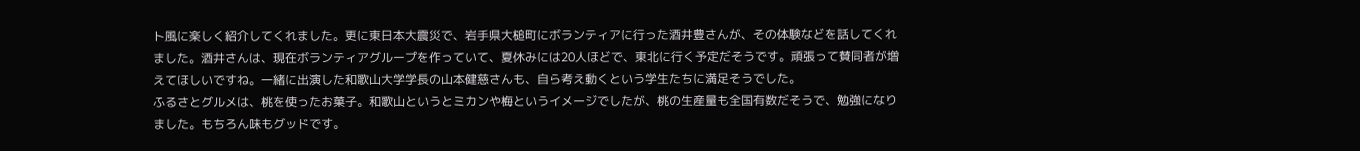ト風に楽しく紹介してくれました。更に東日本大震災で、岩手県大槌町にボランティアに行った酒井豊さんが、その体験などを話してくれました。酒井さんは、現在ボランティアグループを作っていて、夏休みには20人ほどで、東北に行く予定だそうです。頑張って賛同者が増えてほしいですね。一緒に出演した和歌山大学学長の山本健慈さんも、自ら考え動くという学生たちに満足そうでした。
ふるさとグルメは、桃を使ったお菓子。和歌山というとミカンや梅というイメージでしたが、桃の生産量も全国有数だそうで、勉強になりました。もちろん味もグッドです。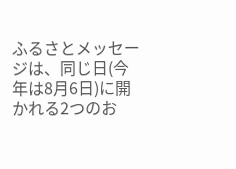ふるさとメッセージは、同じ日(今年は8月6日)に開かれる2つのお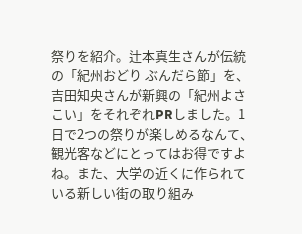祭りを紹介。辻本真生さんが伝統の「紀州おどり ぶんだら節」を、吉田知央さんが新興の「紀州よさこい」をそれぞれPRしました。1日で2つの祭りが楽しめるなんて、観光客などにとってはお得ですよね。また、大学の近くに作られている新しい街の取り組み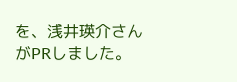を、浅井瑛介さんがPRしました。